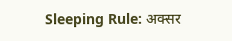Sleeping Rule: अक्सर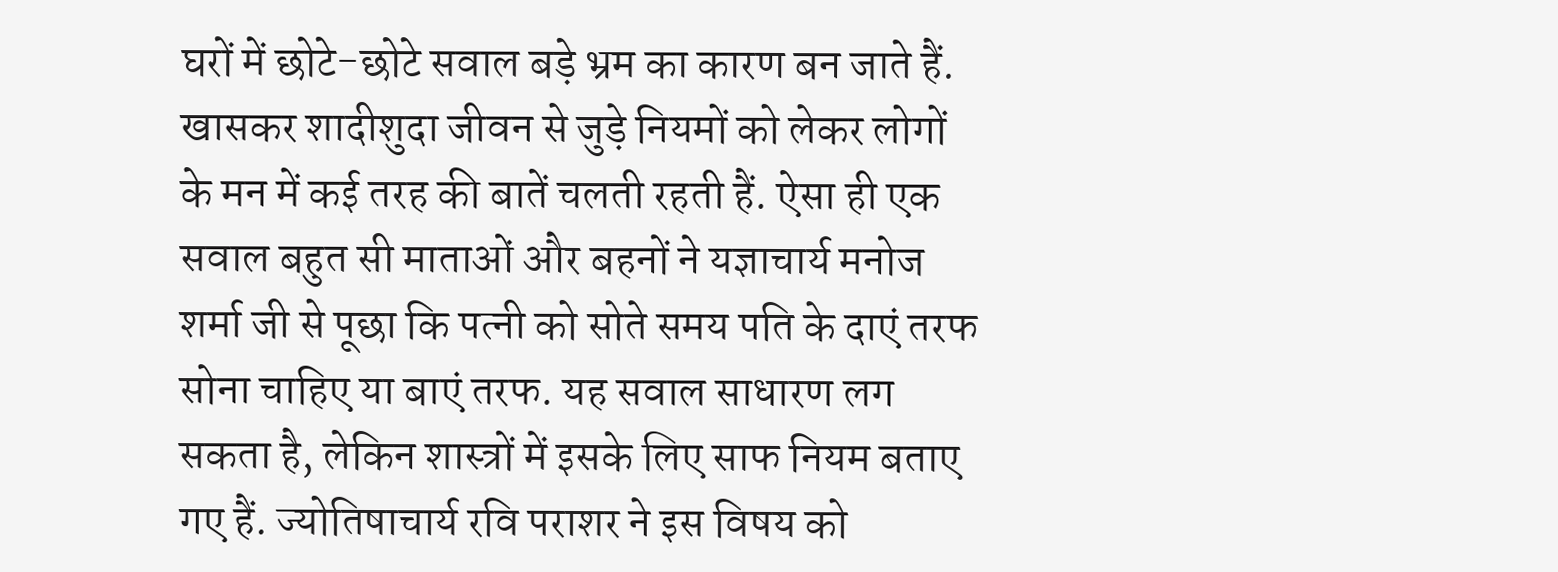घरों में छोटे-छोटे सवाल बड़े भ्रम का कारण बन जाते हैं. खासकर शादीशुदा जीवन से जुड़े नियमों को लेकर लोगों के मन में कई तरह की बातें चलती रहती हैं. ऐसा ही एक सवाल बहुत सी माताओं और बहनों ने यज्ञाचार्य मनोज शर्मा जी से पूछा कि पत्नी को सोते समय पति के दाएं तरफ सोना चाहिए या बाएं तरफ. यह सवाल साधारण लग सकता है, लेकिन शास्त्रों में इसके लिए साफ नियम बताए गए हैं. ज्योतिषाचार्य रवि पराशर ने इस विषय को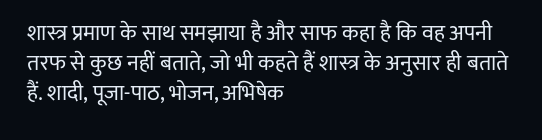शास्त्र प्रमाण के साथ समझाया है और साफ कहा है कि वह अपनी तरफ से कुछ नहीं बताते, जो भी कहते हैं शास्त्र के अनुसार ही बताते हैं. शादी, पूजा-पाठ, भोजन, अभिषेक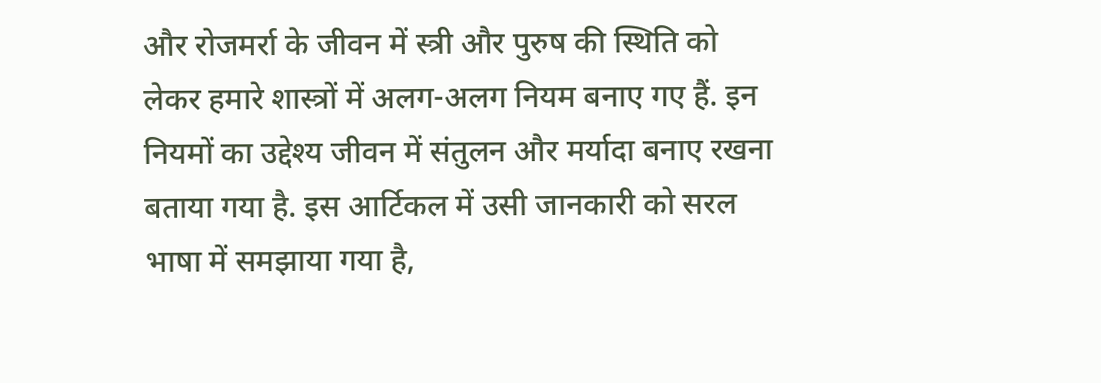और रोजमर्रा के जीवन में स्त्री और पुरुष की स्थिति को लेकर हमारे शास्त्रों में अलग-अलग नियम बनाए गए हैं. इन नियमों का उद्देश्य जीवन में संतुलन और मर्यादा बनाए रखना बताया गया है. इस आर्टिकल में उसी जानकारी को सरल भाषा में समझाया गया है,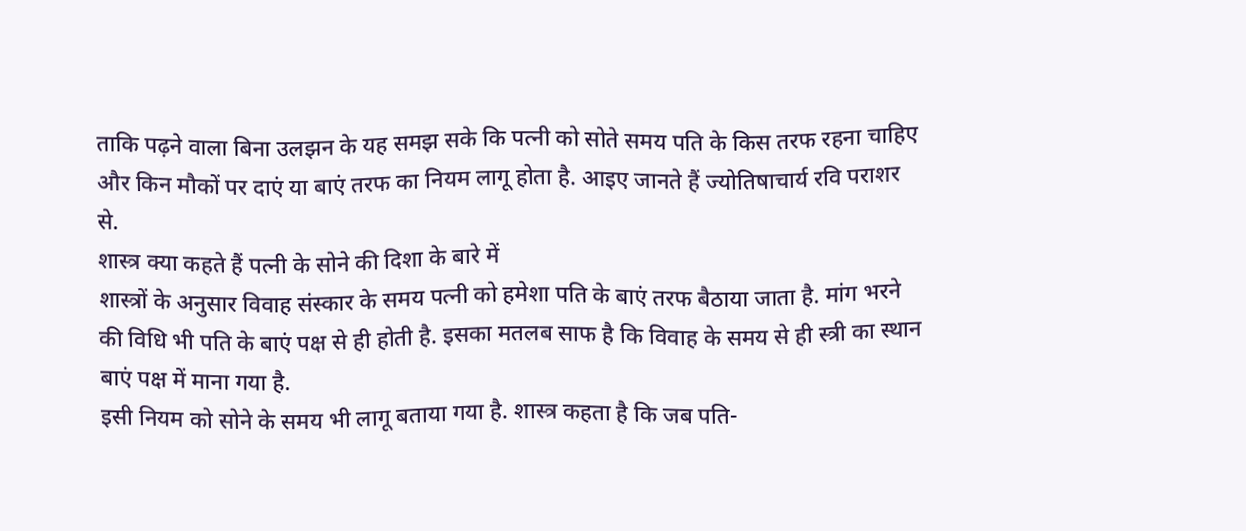ताकि पढ़ने वाला बिना उलझन के यह समझ सके कि पत्नी को सोते समय पति के किस तरफ रहना चाहिए और किन मौकों पर दाएं या बाएं तरफ का नियम लागू होता है. आइए जानते हैं ज्योतिषाचार्य रवि पराशर से.
शास्त्र क्या कहते हैं पत्नी के सोने की दिशा के बारे में
शास्त्रों के अनुसार विवाह संस्कार के समय पत्नी को हमेशा पति के बाएं तरफ बैठाया जाता है. मांग भरने की विधि भी पति के बाएं पक्ष से ही होती है. इसका मतलब साफ है कि विवाह के समय से ही स्त्री का स्थान बाएं पक्ष में माना गया है.
इसी नियम को सोने के समय भी लागू बताया गया है. शास्त्र कहता है कि जब पति-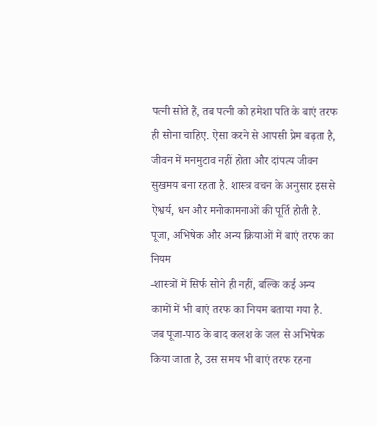पत्नी सोते हैं, तब पत्नी को हमेशा पति के बाएं तरफ ही सोना चाहिए. ऐसा करने से आपसी प्रेम बढ़ता है, जीवन में मनमुटाव नहीं होता और दांपत्य जीवन सुखमय बना रहता है. शास्त्र वचन के अनुसार इससे ऐश्वर्य, धन और मनोकामनाओं की पूर्ति होती है.
पूजा, अभिषेक और अन्य क्रियाओं में बाएं तरफ का नियम
-शास्त्रों में सिर्फ सोने ही नहीं, बल्कि कई अन्य कामों में भी बाएं तरफ का नियम बताया गया है. जब पूजा-पाठ के बाद कलश के जल से अभिषेक किया जाता है, उस समय भी बाएं तरफ रहना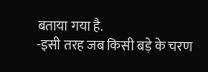बताया गया है.
-इसी तरह जब किसी बड़े के चरण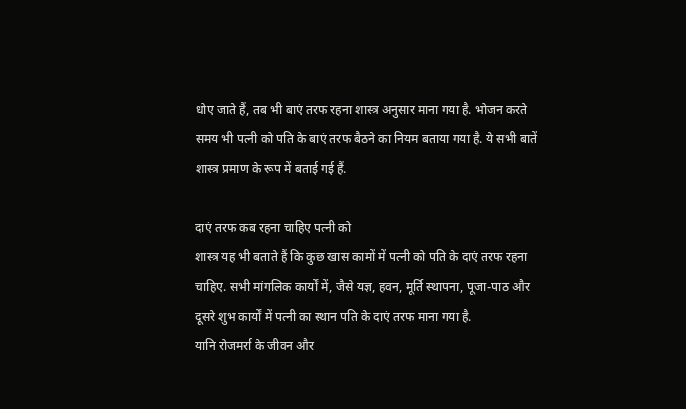धोए जाते हैं, तब भी बाएं तरफ रहना शास्त्र अनुसार माना गया है. भोजन करते समय भी पत्नी को पति के बाएं तरफ बैठने का नियम बताया गया है. ये सभी बातें शास्त्र प्रमाण के रूप में बताई गई हैं.

दाएं तरफ कब रहना चाहिए पत्नी को
शास्त्र यह भी बताते हैं कि कुछ खास कामों में पत्नी को पति के दाएं तरफ रहना चाहिए. सभी मांगलिक कार्यों में, जैसे यज्ञ, हवन, मूर्ति स्थापना, पूजा-पाठ और दूसरे शुभ कार्यों में पत्नी का स्थान पति के दाएं तरफ माना गया है.
यानि रोजमर्रा के जीवन और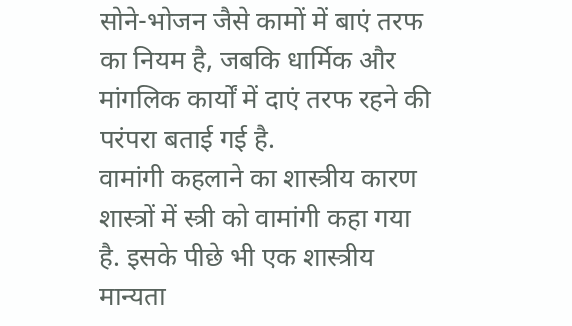सोने-भोजन जैसे कामों में बाएं तरफ का नियम है, जबकि धार्मिक और मांगलिक कार्यों में दाएं तरफ रहने की परंपरा बताई गई है.
वामांगी कहलाने का शास्त्रीय कारण
शास्त्रों में स्त्री को वामांगी कहा गया है. इसके पीछे भी एक शास्त्रीय मान्यता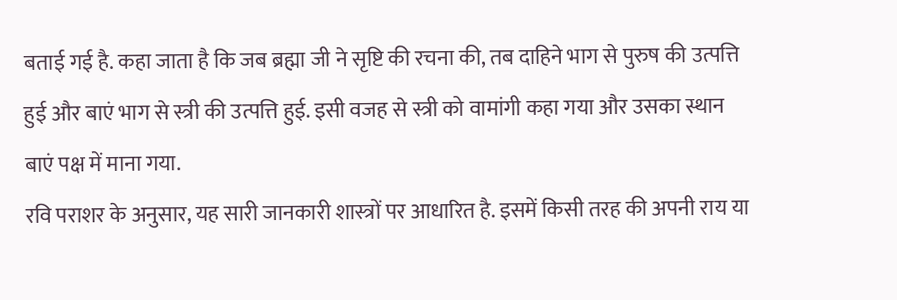बताई गई है. कहा जाता है कि जब ब्रह्मा जी ने सृष्टि की रचना की, तब दाहिने भाग से पुरुष की उत्पत्ति हुई और बाएं भाग से स्त्री की उत्पत्ति हुई. इसी वजह से स्त्री को वामांगी कहा गया और उसका स्थान बाएं पक्ष में माना गया.
रवि पराशर के अनुसार, यह सारी जानकारी शास्त्रों पर आधारित है. इसमें किसी तरह की अपनी राय या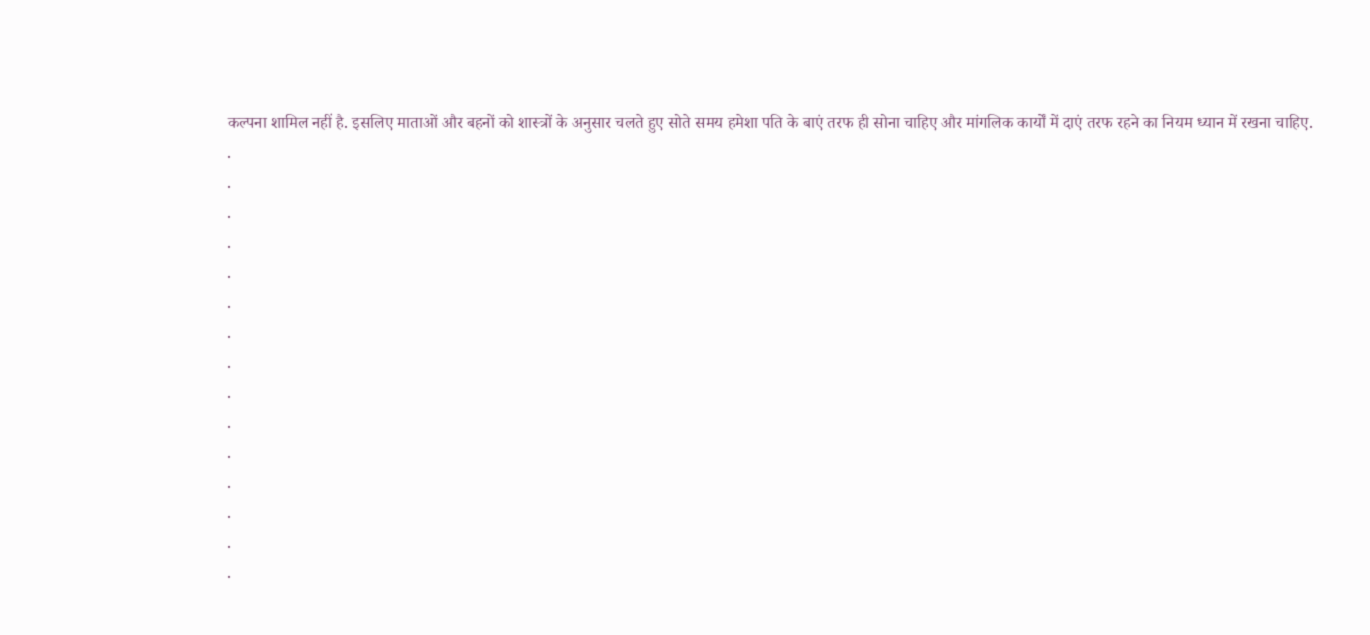कल्पना शामिल नहीं है. इसलिए माताओं और बहनों को शास्त्रों के अनुसार चलते हुए सोते समय हमेशा पति के बाएं तरफ ही सोना चाहिए और मांगलिक कार्यों में दाएं तरफ रहने का नियम ध्यान में रखना चाहिए.
.
.
.
.
.
.
.
.
.
.
.
.
.
.
.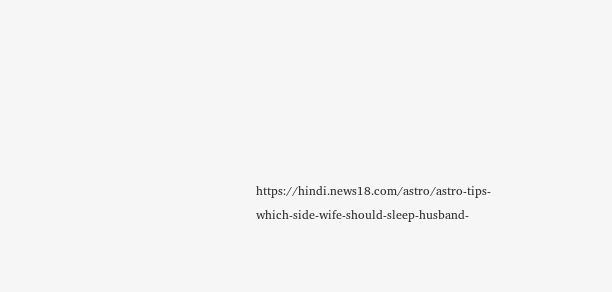https://hindi.news18.com/astro/astro-tips-which-side-wife-should-sleep-husband-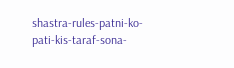shastra-rules-patni-ko-pati-kis-taraf-sona-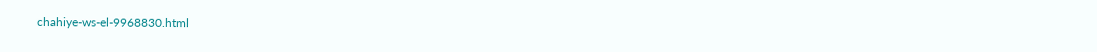chahiye-ws-el-9968830.html